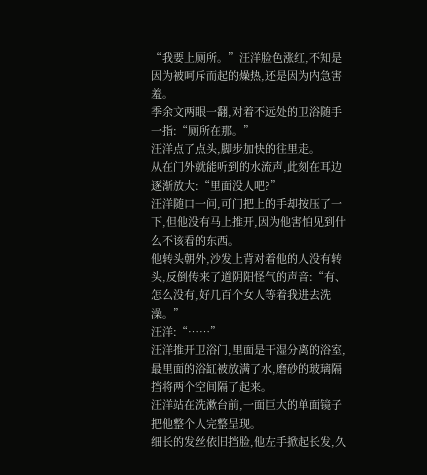“我要上厕所。”汪洋脸色涨红,不知是因为被呵斥而起的燥热,还是因为内急害羞。
季余文两眼一翻,对着不远处的卫浴随手一指:“厕所在那。”
汪洋点了点头,脚步加快的往里走。
从在门外就能听到的水流声,此刻在耳边逐渐放大:“里面没人吧?”
汪洋随口一问,可门把上的手却按压了一下,但他没有马上推开,因为他害怕见到什么不该看的东西。
他转头朝外,沙发上背对着他的人没有转头,反倒传来了道阴阳怪气的声音:“有、怎么没有,好几百个女人等着我进去洗澡。”
汪洋:“……”
汪洋推开卫浴门,里面是干湿分离的浴室,最里面的浴缸被放满了水,磨砂的玻璃隔挡将两个空间隔了起来。
汪洋站在洗漱台前,一面巨大的单面镜子把他整个人完整呈现。
细长的发丝依旧挡脸,他左手掀起长发,久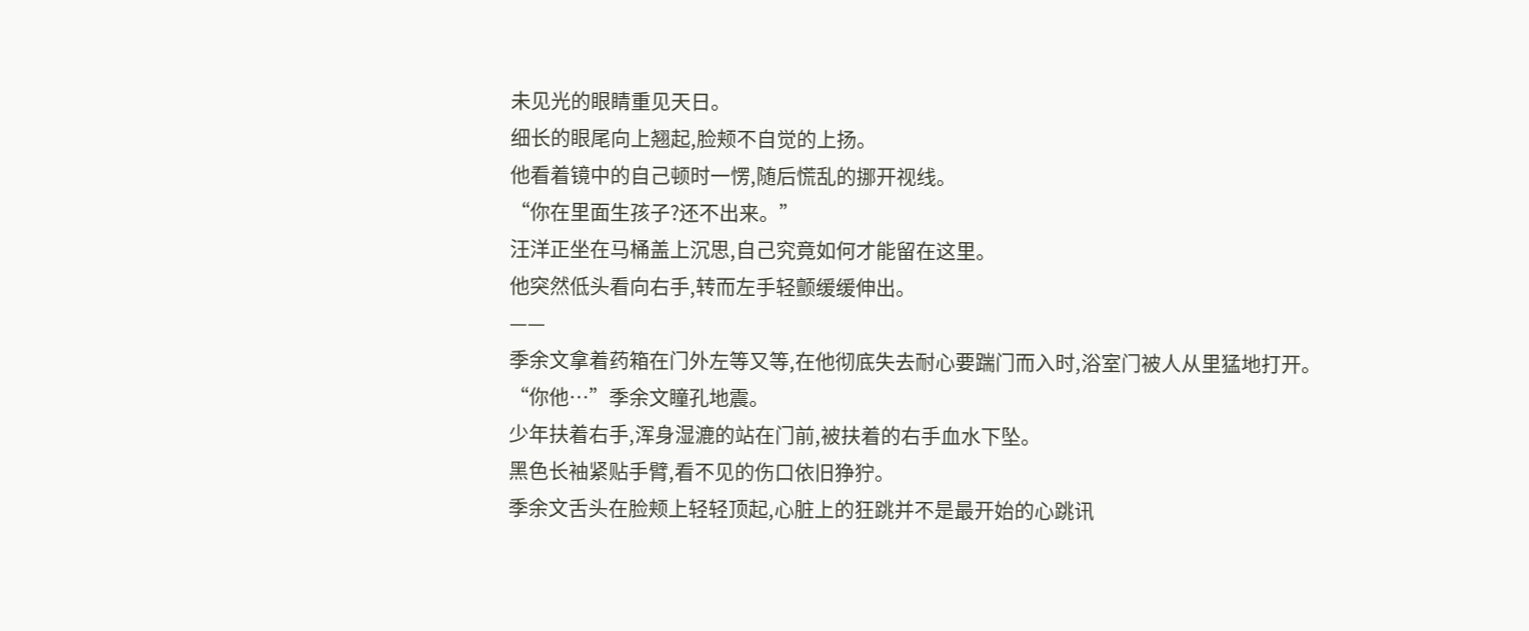未见光的眼睛重见天日。
细长的眼尾向上翘起,脸颊不自觉的上扬。
他看着镜中的自己顿时一愣,随后慌乱的挪开视线。
“你在里面生孩子?还不出来。”
汪洋正坐在马桶盖上沉思,自己究竟如何才能留在这里。
他突然低头看向右手,转而左手轻颤缓缓伸出。
——
季余文拿着药箱在门外左等又等,在他彻底失去耐心要踹门而入时,浴室门被人从里猛地打开。
“你他…”季余文瞳孔地震。
少年扶着右手,浑身湿漉的站在门前,被扶着的右手血水下坠。
黑色长袖紧贴手臂,看不见的伤口依旧狰狞。
季余文舌头在脸颊上轻轻顶起,心脏上的狂跳并不是最开始的心跳讯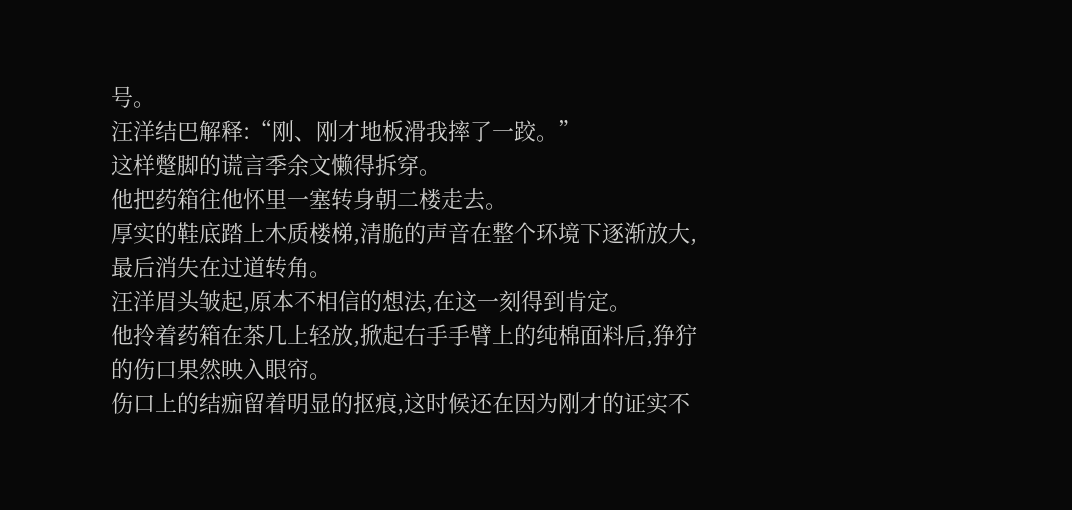号。
汪洋结巴解释:“刚、刚才地板滑我摔了一跤。”
这样蹩脚的谎言季余文懒得拆穿。
他把药箱往他怀里一塞转身朝二楼走去。
厚实的鞋底踏上木质楼梯,清脆的声音在整个环境下逐渐放大,最后消失在过道转角。
汪洋眉头皱起,原本不相信的想法,在这一刻得到肯定。
他拎着药箱在茶几上轻放,掀起右手手臂上的纯棉面料后,狰狞的伤口果然映入眼帘。
伤口上的结痂留着明显的抠痕,这时候还在因为刚才的证实不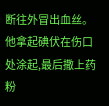断往外冒出血丝。
他拿起碘伏在伤口处涂起,最后撒上药粉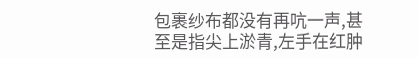包裹纱布都没有再吭一声,甚至是指尖上淤青,左手在红肿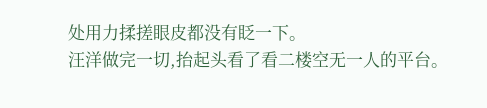处用力揉搓眼皮都没有眨一下。
汪洋做完一切,抬起头看了看二楼空无一人的平台。